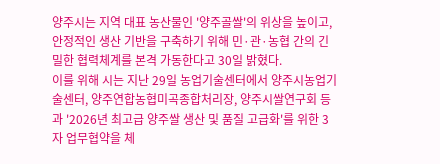양주시는 지역 대표 농산물인 '양주골쌀'의 위상을 높이고, 안정적인 생산 기반을 구축하기 위해 민·관·농협 간의 긴밀한 협력체계를 본격 가동한다고 30일 밝혔다.
이를 위해 시는 지난 29일 농업기술센터에서 양주시농업기술센터, 양주연합농협미곡종합처리장, 양주시쌀연구회 등과 '2026년 최고급 양주쌀 생산 및 품질 고급화'를 위한 3자 업무협약을 체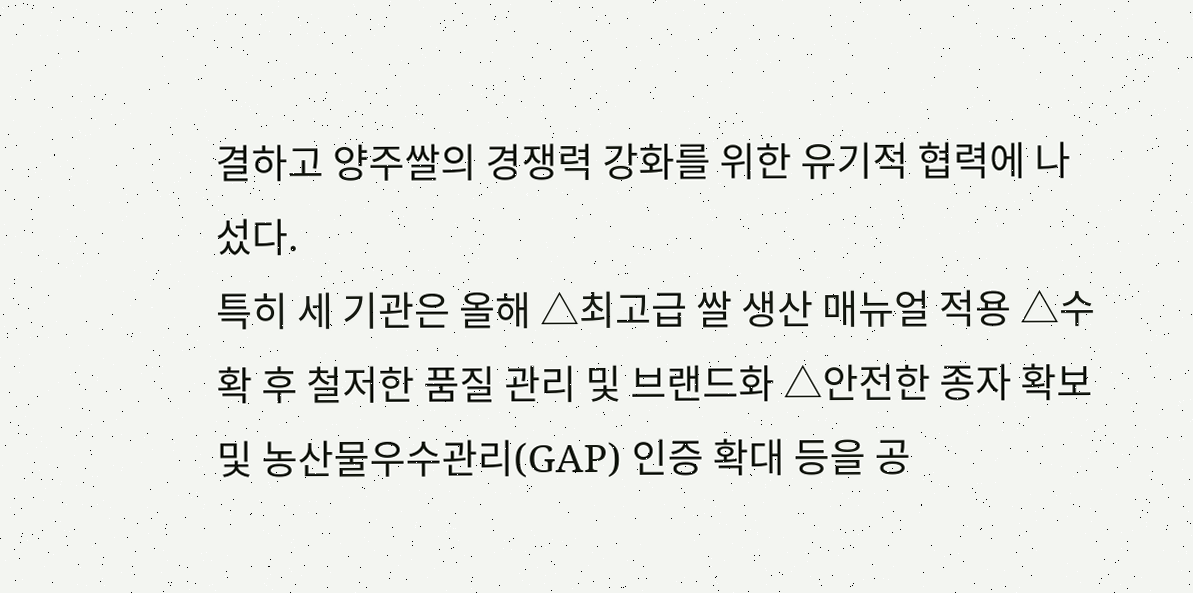결하고 양주쌀의 경쟁력 강화를 위한 유기적 협력에 나섰다.
특히 세 기관은 올해 △최고급 쌀 생산 매뉴얼 적용 △수확 후 철저한 품질 관리 및 브랜드화 △안전한 종자 확보 및 농산물우수관리(GAP) 인증 확대 등을 공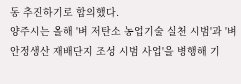동 추진하기로 합의했다.
양주시는 올해 '벼 저탄소 농업기술 실천 시범'과 '벼 안정생산 재배단지 조성 시범 사업'을 병행해 기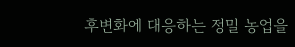후변화에 대응하는 정밀 농업을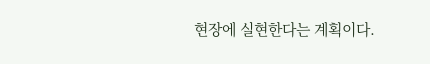현장에 실현한다는 계획이다.